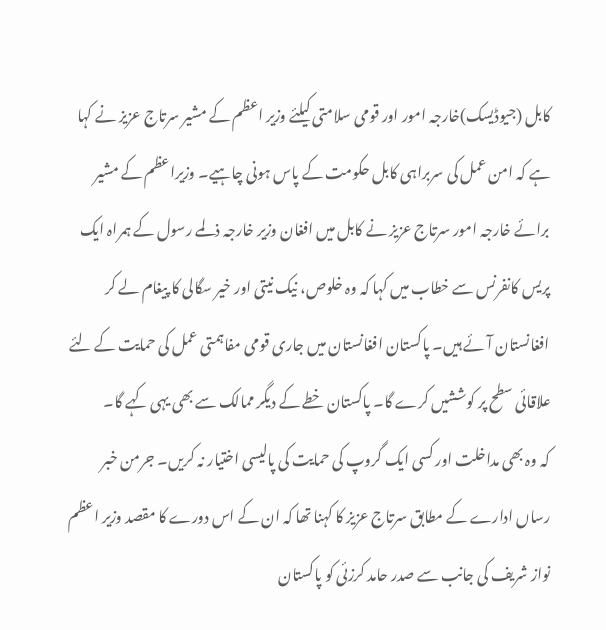کابل (جیوڈیسک)خارجہ امور اور قومی سلامتی کیلئے وزیر اعظم کے مشیر سرتاج عزیز نے کہا ہے کہ امن عمل کی سربراہی کابل حکومت کے پاس ہونی چاہیے۔ وزیراعظم کے مشیر برائے خارجہ امور سرتاج عزیز نے کابل میں افغان وزیر خارجہ ذلمے رسول کے ہمراہ ایک پریس کانفرنس سے خطاب میں کہا کہ وہ خلوص، نیک نیتی اور خیر سگالی کا پیغام لے کر افغانستان آئے ہیں۔ پاکستان افغانستان میں جاری قومی مفاہمتی عمل کی حمایت کے لئے علاقائی سطح پر کوششیں کرے گا۔ پاکستان خطے کے دیگر ممالک سے بھی یہی کہے گا۔
کہ وہ بھی مداخلت اور کسی ایک گروپ کی حمایت کی پالیسی اختیار نہ کریں۔ جرمن خبر رساں ادارے کے مطابق سرتاج عزیز کا کہنا تھا کہ ان کے اس دورے کا مقصد وزیر اعظم نواز شریف کی جانب سے صدر حامد کرزئی کو پاکستان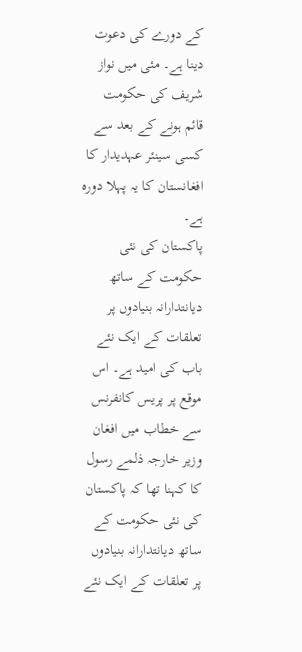کے دورے کی دعوت دینا ہے۔ مئی میں نواز شریف کی حکومت قائم ہونے کے بعد سے کسی سینئر عہدیدار کا افغانستان کا یہ پہلا دورہ ہے۔
پاکستان کی نئی حکومت کے ساتھ دیانتدارانہ بنیادوں پر تعلقات کے ایک نئے باب کی امید ہے۔ اس موقع پر پریس کانفرنس سے خطاب میں افغان وزیر خارجہ ذلمے رسول کا کہنا تھا کہ پاکستان کی نئی حکومت کے ساتھ دیانتدارانہ بنیادوں پر تعلقات کے ایک نئے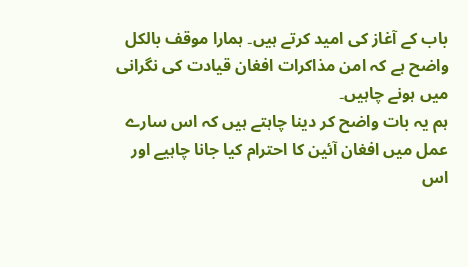باب کے آغاز کی امید کرتے ہیں۔ ہمارا موقف بالکل واضح ہے کہ امن مذاکرات افغان قیادت کی نگرانی میں ہونے چاہیں۔
ہم یہ بات واضح کر دینا چاہتے ہیں کہ اس سارے عمل میں افغان آئین کا احترام کیا جانا چاہیے اور اس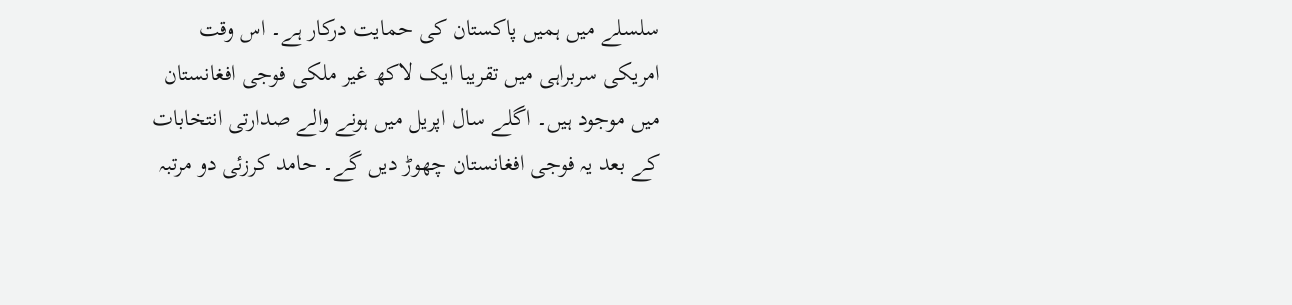سلسلے میں ہمیں پاکستان کی حمایت درکار ہے۔ اس وقت امریکی سربراہی میں تقریبا ایک لاکھ غیر ملکی فوجی افغانستان میں موجود ہیں۔ اگلے سال اپریل میں ہونے والے صدارتی انتخابات کے بعد یہ فوجی افغانستان چھوڑ دیں گے۔ حامد کرزئی دو مرتبہ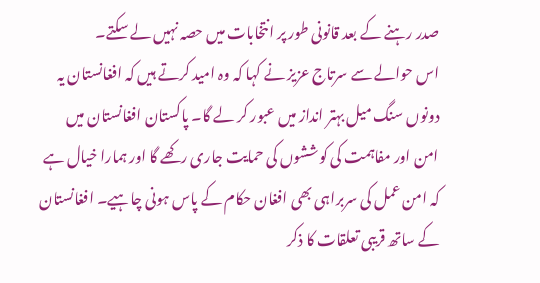صدر رہنے کے بعد قانونی طور پر انتخابات میں حصہ نہیں لے سکتے۔
اس حوالے سے سرتاج عزیز نے کہا کہ وہ امید کرتے ہیں کہ افغانستان یہ دونوں سنگ میل بہتر انداز میں عبور کر لے گا۔ پاکستان افغانستان میں امن اور مفاہمت کی کوششوں کی حمایت جاری رکھے گا اور ہمارا خیال ہے کہ امن عمل کی سربراہی بھی افغان حکام کے پاس ہونی چاہیے۔ افغانستان کے ساتھ قریبی تعلقات کا ذکر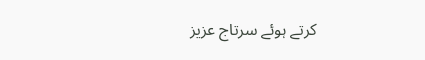کرتے ہوئے سرتاج عزیز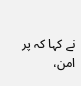نے کہا کہ پر امن،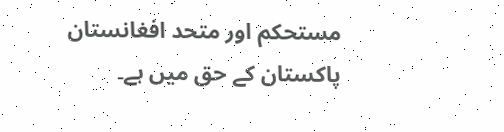مستحکم اور متحد افغانستان پاکستان کے حق میں ہے۔